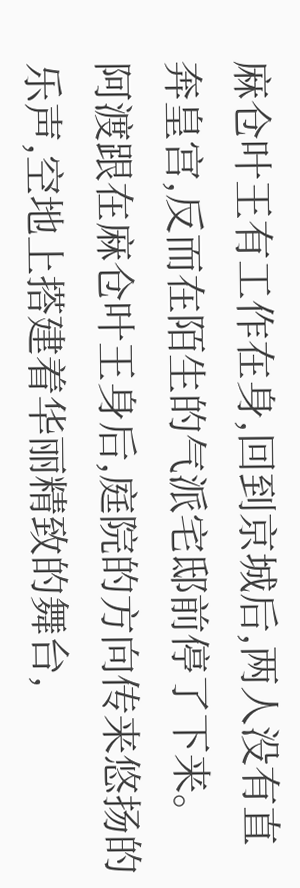麻仓叶王有工作在身,回到京城后,两人没有直奔皇宫,反而在陌生的气派宅邸前停了下来。
阿渡跟在麻仓叶王身后,庭院的方向传来悠扬的乐声,空地上搭建着华丽精致的舞台,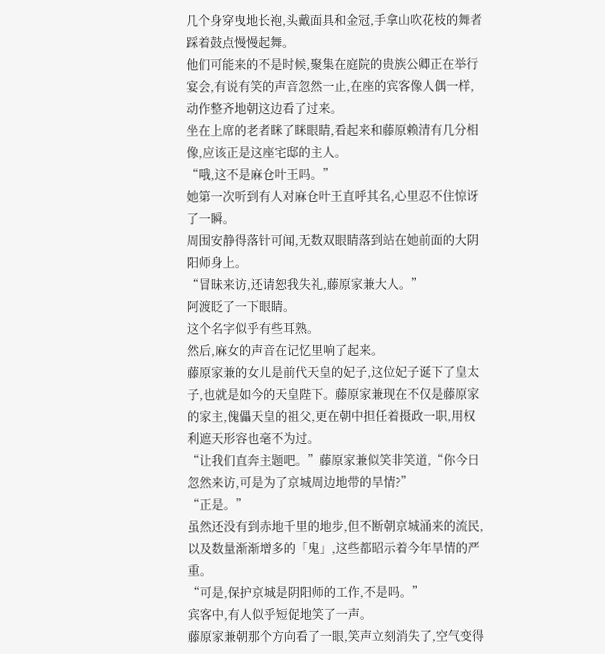几个身穿曳地长袍,头戴面具和金冠,手拿山吹花枝的舞者踩着鼓点慢慢起舞。
他们可能来的不是时候,聚集在庭院的贵族公卿正在举行宴会,有说有笑的声音忽然一止,在座的宾客像人偶一样,动作整齐地朝这边看了过来。
坐在上席的老者眯了眯眼睛,看起来和藤原赖清有几分相像,应该正是这座宅邸的主人。
“哦,这不是麻仓叶王吗。”
她第一次听到有人对麻仓叶王直呼其名,心里忍不住惊讶了一瞬。
周围安静得落针可闻,无数双眼睛落到站在她前面的大阴阳师身上。
“冒昧来访,还请恕我失礼,藤原家兼大人。”
阿渡眨了一下眼睛。
这个名字似乎有些耳熟。
然后,麻女的声音在记忆里响了起来。
藤原家兼的女儿是前代天皇的妃子,这位妃子诞下了皇太子,也就是如今的天皇陛下。藤原家兼现在不仅是藤原家的家主,傀儡天皇的祖父,更在朝中担任着摄政一职,用权利遮天形容也毫不为过。
“让我们直奔主题吧。”藤原家兼似笑非笑道,“你今日忽然来访,可是为了京城周边地带的旱情?”
“正是。”
虽然还没有到赤地千里的地步,但不断朝京城涌来的流民,以及数量渐渐增多的「鬼」,这些都昭示着今年旱情的严重。
“可是,保护京城是阴阳师的工作,不是吗。”
宾客中,有人似乎短促地笑了一声。
藤原家兼朝那个方向看了一眼,笑声立刻消失了,空气变得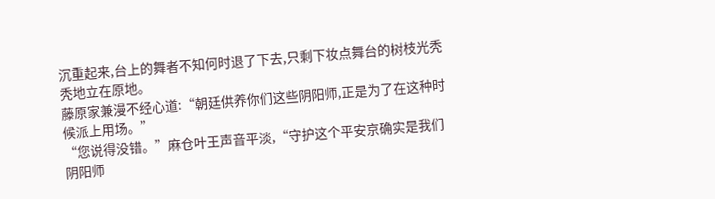沉重起来,台上的舞者不知何时退了下去,只剩下妆点舞台的树枝光秃秃地立在原地。
藤原家兼漫不经心道:“朝廷供养你们这些阴阳师,正是为了在这种时候派上用场。”
“您说得没错。”麻仓叶王声音平淡,“守护这个平安京确实是我们阴阳师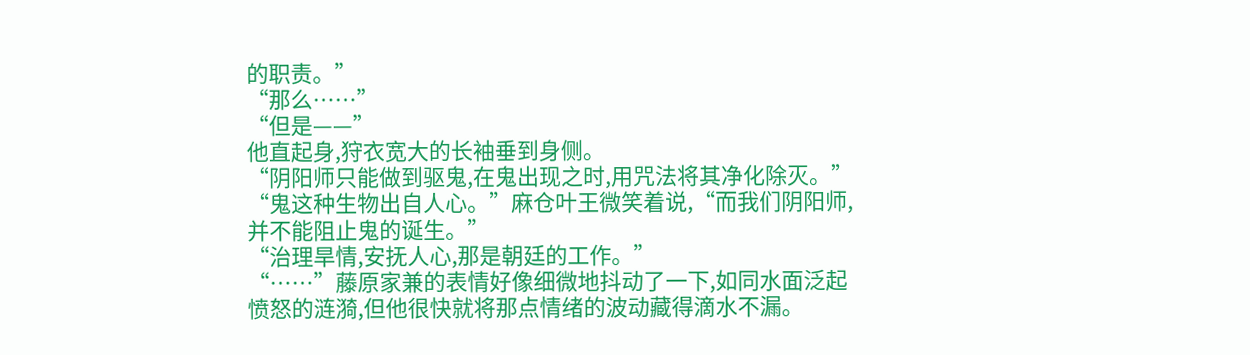的职责。”
“那么……”
“但是——”
他直起身,狩衣宽大的长袖垂到身侧。
“阴阳师只能做到驱鬼,在鬼出现之时,用咒法将其净化除灭。”
“鬼这种生物出自人心。”麻仓叶王微笑着说,“而我们阴阳师,并不能阻止鬼的诞生。”
“治理旱情,安抚人心,那是朝廷的工作。”
“……”藤原家兼的表情好像细微地抖动了一下,如同水面泛起愤怒的涟漪,但他很快就将那点情绪的波动藏得滴水不漏。